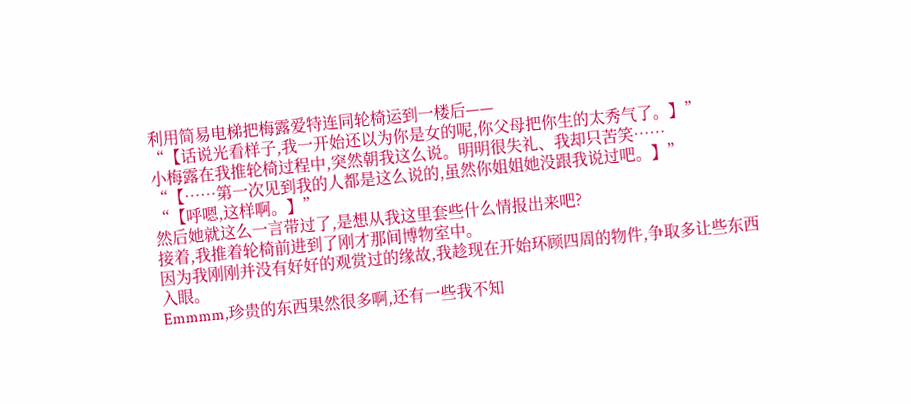利用简易电梯把梅露爱特连同轮椅运到一楼后——
“【话说光看样子,我一开始还以为你是女的呢,你父母把你生的太秀气了。】”
小梅露在我推轮椅过程中,突然朝我这么说。明明很失礼、我却只苦笑……
“【……第一次见到我的人都是这么说的,虽然你姐姐她没跟我说过吧。】”
“【呼嗯,这样啊。】”
然后她就这么一言带过了,是想从我这里套些什么情报出来吧?
接着,我推着轮椅前进到了刚才那间博物室中。
因为我刚刚并没有好好的观赏过的缘故,我趁现在开始环顾四周的物件,争取多让些东西入眼。
Emmmm,珍贵的东西果然很多啊,还有一些我不知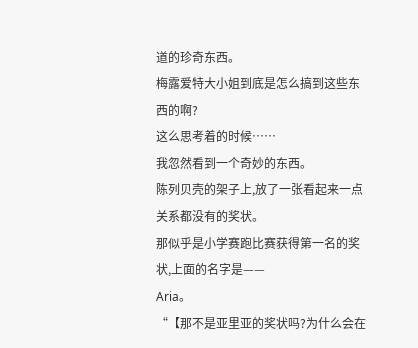道的珍奇东西。
梅露爱特大小姐到底是怎么搞到这些东西的啊?
这么思考着的时候……
我忽然看到一个奇妙的东西。
陈列贝壳的架子上,放了一张看起来一点关系都没有的奖状。
那似乎是小学赛跑比赛获得第一名的奖状,上面的名字是——
Aria。
“【那不是亚里亚的奖状吗?为什么会在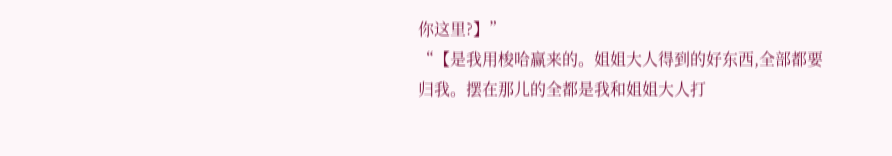你这里?】”
“【是我用梭哈赢来的。姐姐大人得到的好东西,全部都要归我。摆在那儿的全都是我和姐姐大人打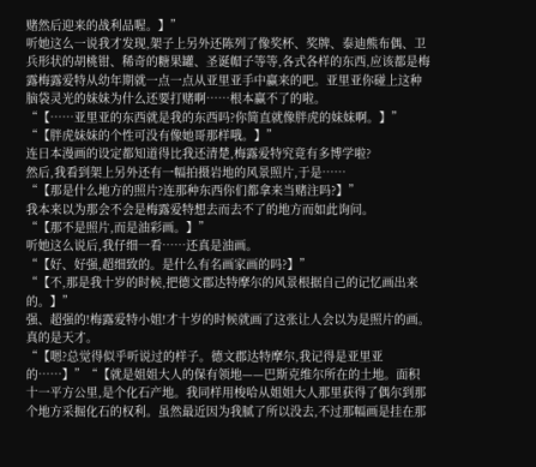赌然后迎来的战利品喔。】”
听她这么一说我才发现,架子上另外还陈列了像奖杯、奖牌、泰迪熊布偶、卫兵形状的胡桃钳、稀奇的糖果罐、圣诞帽子等等,各式各样的东西,应该都是梅露梅露爱特从幼年期就一点一点从亚里亚手中赢来的吧。亚里亚你碰上这种脑袋灵光的妹妹为什么还要打赌啊……根本赢不了的啦。
“【……亚里亚的东西就是我的东西吗?你简直就像胖虎的妹妹啊。】”
“【胖虎妹妹的个性可没有像她哥那样哦。】”
连日本漫画的设定都知道得比我还清楚,梅露爱特究竟有多博学啦?
然后,我看到架上另外还有一幅拍摄岩地的风景照片,于是……
“【那是什么地方的照片?连那种东西你们都拿来当赌注吗?】”
我本来以为那会不会是梅露爱特想去而去不了的地方而如此询问。
“【那不是照片,而是油彩画。】”
听她这么说后,我仔细一看……还真是油画。
“【好、好强,超细致的。是什么有名画家画的吗?】”
“【不,那是我十岁的时候,把德文郡达特摩尔的风景根据自己的记忆画出来的。】”
强、超强的!梅露爱特小姐!才十岁的时候就画了这张让人会以为是照片的画。真的是天才。
“【嗯?总觉得似乎听说过的样子。德文郡达特摩尔,我记得是亚里亚的……】”“【就是姐姐大人的保有领地——巴斯克维尔所在的土地。面积十一平方公里,是个化石产地。我同样用梭哈从姐姐大人那里获得了偶尔到那个地方采掘化石的权利。虽然最近因为我腻了所以没去,不过那幅画是挂在那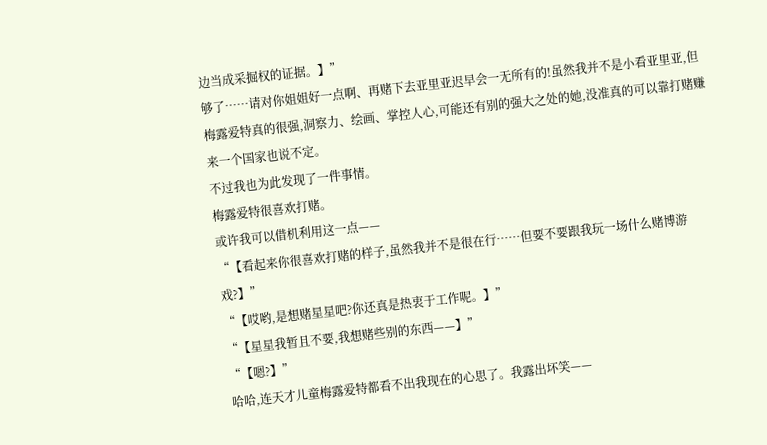边当成采掘权的证据。】”
够了……请对你姐姐好一点啊、再赌下去亚里亚迟早会一无所有的!虽然我并不是小看亚里亚,但梅露爱特真的很强,洞察力、绘画、掌控人心,可能还有别的强大之处的她,没准真的可以靠打赌赚来一个国家也说不定。
不过我也为此发现了一件事情。
梅露爱特很喜欢打赌。
或许我可以借机利用这一点——
“【看起来你很喜欢打赌的样子,虽然我并不是很在行……但要不要跟我玩一场什么赌博游戏?】”
“【哎哟,是想赌星星吧?你还真是热衷于工作呢。】”
“【星星我暂且不要,我想赌些别的东西——】”
“【嗯?】”
哈哈,连天才儿童梅露爱特都看不出我现在的心思了。我露出坏笑——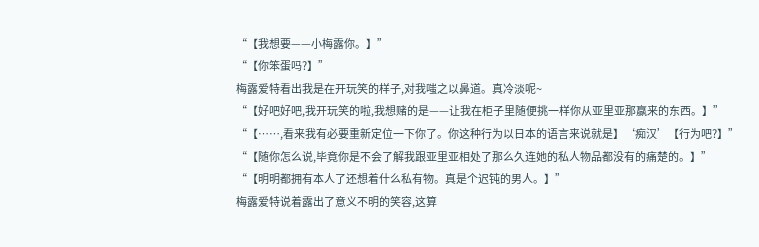“【我想要——小梅露你。】”
“【你笨蛋吗?】”
梅露爱特看出我是在开玩笑的样子,对我嗤之以鼻道。真冷淡呢~
“【好吧好吧,我开玩笑的啦,我想赌的是——让我在柜子里随便挑一样你从亚里亚那赢来的东西。】”
“【……,看来我有必要重新定位一下你了。你这种行为以日本的语言来说就是】‘痴汉’【行为吧?】”
“【随你怎么说,毕竟你是不会了解我跟亚里亚相处了那么久连她的私人物品都没有的痛楚的。】”
“【明明都拥有本人了还想着什么私有物。真是个迟钝的男人。】”
梅露爱特说着露出了意义不明的笑容,这算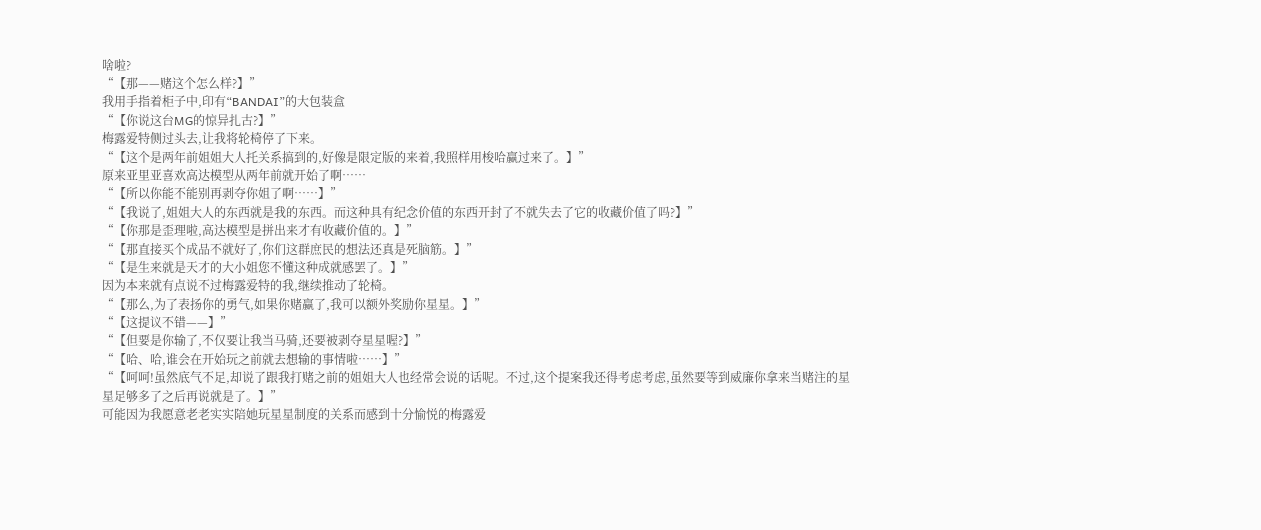啥啦?
“【那——赌这个怎么样?】”
我用手指着柜子中,印有“BANDAI”的大包装盒
“【你说这台MG的惊异扎古?】”
梅露爱特侧过头去,让我将轮椅停了下来。
“【这个是两年前姐姐大人托关系搞到的,好像是限定版的来着,我照样用梭哈赢过来了。】”
原来亚里亚喜欢高达模型从两年前就开始了啊……
“【所以你能不能别再剥夺你姐了啊……】”
“【我说了,姐姐大人的东西就是我的东西。而这种具有纪念价值的东西开封了不就失去了它的收藏价值了吗?】”
“【你那是歪理啦,高达模型是拼出来才有收藏价值的。】”
“【那直接买个成品不就好了,你们这群庶民的想法还真是死脑筋。】”
“【是生来就是天才的大小姐您不懂这种成就感罢了。】”
因为本来就有点说不过梅露爱特的我,继续推动了轮椅。
“【那么,为了表扬你的勇气,如果你赌赢了,我可以额外奖励你星星。】”
“【这提议不错——】”
“【但要是你输了,不仅要让我当马骑,还要被剥夺星星喔?】”
“【哈、哈,谁会在开始玩之前就去想输的事情啦……】”
“【呵呵!虽然底气不足,却说了跟我打赌之前的姐姐大人也经常会说的话呢。不过,这个提案我还得考虑考虑,虽然要等到威廉你拿来当赌注的星星足够多了之后再说就是了。】”
可能因为我愿意老老实实陪她玩星星制度的关系而感到十分愉悦的梅露爱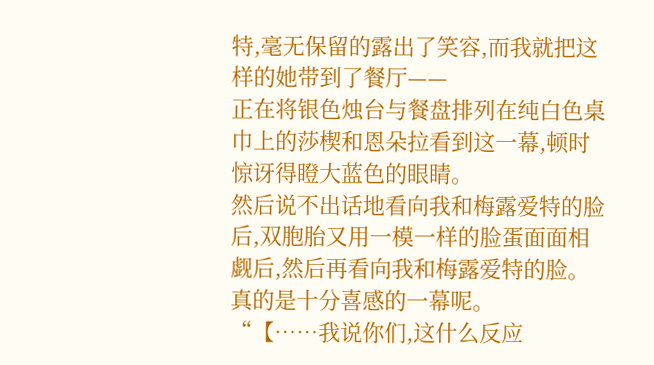特,毫无保留的露出了笑容,而我就把这样的她带到了餐厅——
正在将银色烛台与餐盘排列在纯白色桌巾上的莎楔和恩朵拉看到这一幕,顿时惊讶得瞪大蓝色的眼睛。
然后说不出话地看向我和梅露爱特的脸后,双胞胎又用一模一样的脸蛋面面相觑后,然后再看向我和梅露爱特的脸。真的是十分喜感的一幕呢。
“【……我说你们,这什么反应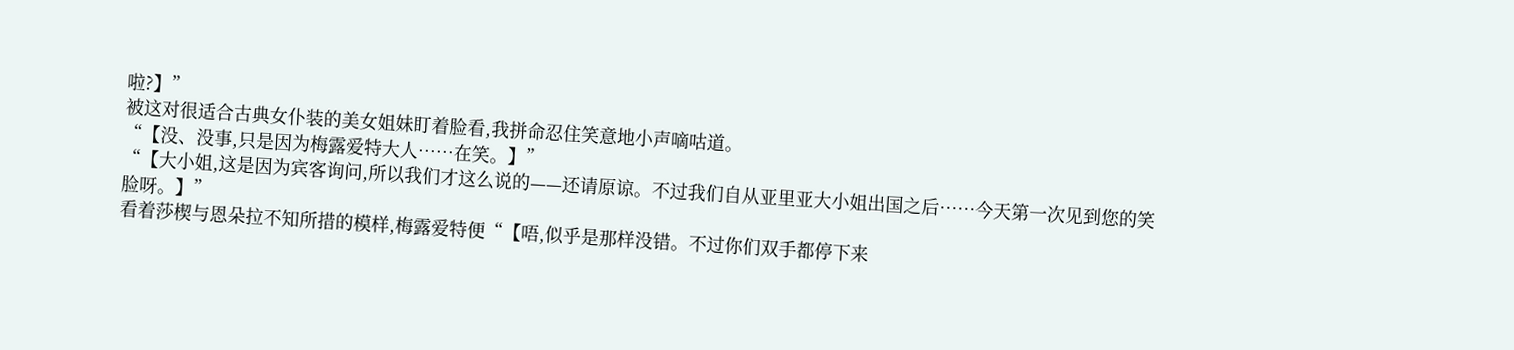啦?】”
被这对很适合古典女仆装的美女姐妹盯着脸看,我拼命忍住笑意地小声嘀咕道。
“【没、没事,只是因为梅露爱特大人……在笑。】”
“【大小姐,这是因为宾客询问,所以我们才这么说的——还请原谅。不过我们自从亚里亚大小姐出国之后……今天第一次见到您的笑脸呀。】”
看着莎楔与恩朵拉不知所措的模样,梅露爱特便“【唔,似乎是那样没错。不过你们双手都停下来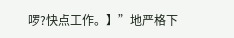啰?快点工作。】”地严格下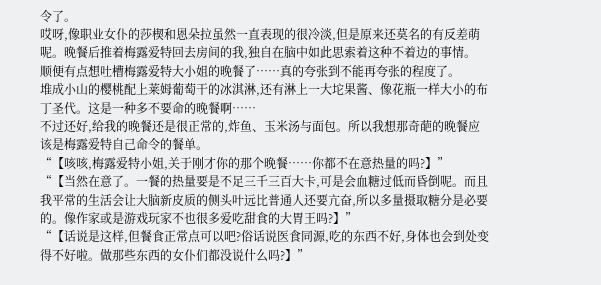令了。
哎呀,像职业女仆的莎楔和恩朵拉虽然一直表现的很冷淡,但是原来还莫名的有反差萌呢。晚餐后推着梅露爱特回去房间的我,独自在脑中如此思索着这种不着边的事情。
顺便有点想吐槽梅露爱特大小姐的晚餐了……真的夸张到不能再夸张的程度了。
堆成小山的樱桃配上莱姆葡萄干的冰淇淋,还有淋上一大坨果酱、像花瓶一样大小的布丁圣代。这是一种多不要命的晚餐啊……
不过还好,给我的晚餐还是很正常的,炸鱼、玉米汤与面包。所以我想那奇葩的晚餐应该是梅露爱特自己命令的餐单。
“【咳咳,梅露爱特小姐,关于刚才你的那个晚餐……你都不在意热量的吗?】”
“【当然在意了。一餐的热量要是不足三千三百大卡,可是会血糖过低而昏倒呢。而且我平常的生活会让大脑新皮质的侧头叶远比普通人还要亢奋,所以多量摄取糖分是必要的。像作家或是游戏玩家不也很多爱吃甜食的大胃王吗?】”
“【话说是这样,但餐食正常点可以吧?俗话说医食同源,吃的东西不好,身体也会到处变得不好啦。做那些东西的女仆们都没说什么吗?】”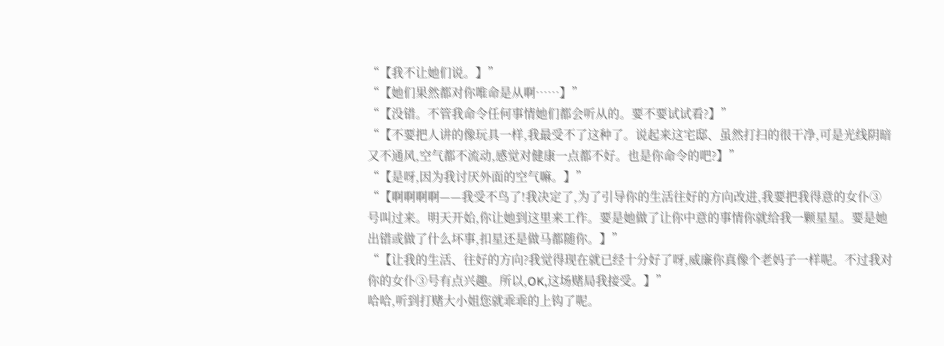“【我不让她们说。】”
“【她们果然都对你唯命是从啊……】”
“【没错。不管我命令任何事情她们都会听从的。要不要试试看?】”
“【不要把人讲的像玩具一样,我最受不了这种了。说起来这宅邸、虽然打扫的很干净,可是光线阴暗又不通风,空气都不流动,感觉对健康一点都不好。也是你命令的吧?】”
“【是呀,因为我讨厌外面的空气嘛。】”
“【啊啊啊啊——我受不鸟了!我决定了,为了引导你的生活往好的方向改进,我要把我得意的女仆③号叫过来。明天开始,你让她到这里来工作。要是她做了让你中意的事情你就给我一颗星星。要是她出错或做了什么坏事,扣星还是做马都随你。】”
“【让我的生活、往好的方向?我觉得现在就已经十分好了呀,威廉你真像个老妈子一样呢。不过我对你的女仆③号有点兴趣。所以,OK,这场赌局我接受。】”
哈哈,听到打赌大小姐您就乖乖的上钩了呢。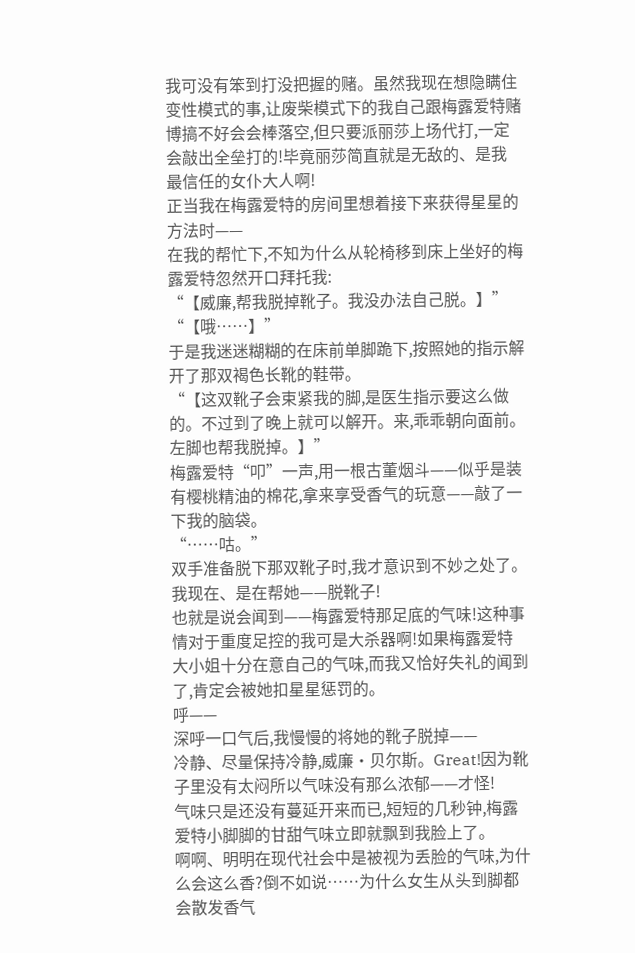我可没有笨到打没把握的赌。虽然我现在想隐瞒住变性模式的事,让废柴模式下的我自己跟梅露爱特赌博搞不好会会棒落空,但只要派丽莎上场代打,一定会敲出全垒打的!毕竟丽莎简直就是无敌的、是我最信任的女仆大人啊!
正当我在梅露爱特的房间里想着接下来获得星星的方法时——
在我的帮忙下,不知为什么从轮椅移到床上坐好的梅露爱特忽然开口拜托我:
“【威廉,帮我脱掉靴子。我没办法自己脱。】”
“【哦……】”
于是我迷迷糊糊的在床前单脚跪下,按照她的指示解开了那双褐色长靴的鞋带。
“【这双靴子会束紧我的脚,是医生指示要这么做的。不过到了晚上就可以解开。来,乖乖朝向面前。左脚也帮我脱掉。】”
梅露爱特“叩”一声,用一根古董烟斗——似乎是装有樱桃精油的棉花,拿来享受香气的玩意——敲了一下我的脑袋。
“……咕。”
双手准备脱下那双靴子时,我才意识到不妙之处了。我现在、是在帮她——脱靴子!
也就是说会闻到——梅露爱特那足底的气味!这种事情对于重度足控的我可是大杀器啊!如果梅露爱特大小姐十分在意自己的气味,而我又恰好失礼的闻到了,肯定会被她扣星星惩罚的。
呼——
深呼一口气后,我慢慢的将她的靴子脱掉——
冷静、尽量保持冷静,威廉·贝尔斯。Great!因为靴子里没有太闷所以气味没有那么浓郁——才怪!
气味只是还没有蔓延开来而已,短短的几秒钟,梅露爱特小脚脚的甘甜气味立即就飘到我脸上了。
啊啊、明明在现代社会中是被视为丢脸的气味,为什么会这么香?倒不如说……为什么女生从头到脚都会散发香气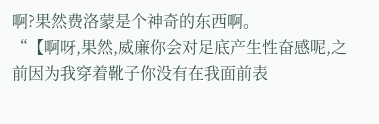啊?果然费洛蒙是个神奇的东西啊。
“【啊呀,果然,威廉你会对足底产生性奋感呢,之前因为我穿着靴子你没有在我面前表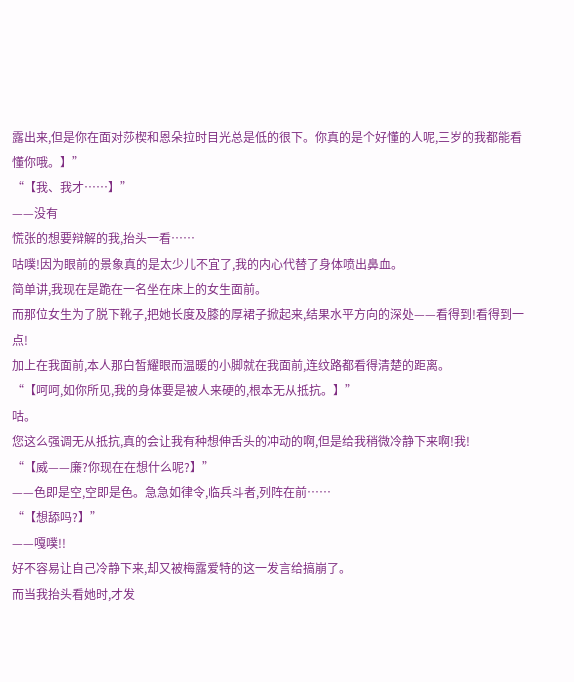露出来,但是你在面对莎楔和恩朵拉时目光总是低的很下。你真的是个好懂的人呢,三岁的我都能看懂你哦。】”
“【我、我才……】”
——没有
慌张的想要辩解的我,抬头一看……
咕噗!因为眼前的景象真的是太少儿不宜了,我的内心代替了身体喷出鼻血。
简单讲,我现在是跪在一名坐在床上的女生面前。
而那位女生为了脱下靴子,把她长度及膝的厚裙子掀起来,结果水平方向的深处——看得到!看得到一点!
加上在我面前,本人那白皙耀眼而温暖的小脚就在我面前,连纹路都看得清楚的距离。
“【呵呵,如你所见,我的身体要是被人来硬的,根本无从抵抗。】”
咕。
您这么强调无从抵抗,真的会让我有种想伸舌头的冲动的啊,但是给我稍微冷静下来啊!我!
“【威——廉?你现在在想什么呢?】”
——色即是空,空即是色。急急如律令,临兵斗者,列阵在前……
“【想舔吗?】”
——嘎噗!!
好不容易让自己冷静下来,却又被梅露爱特的这一发言给搞崩了。
而当我抬头看她时,才发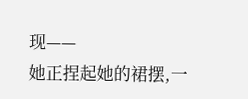现——
她正捏起她的裙摆,一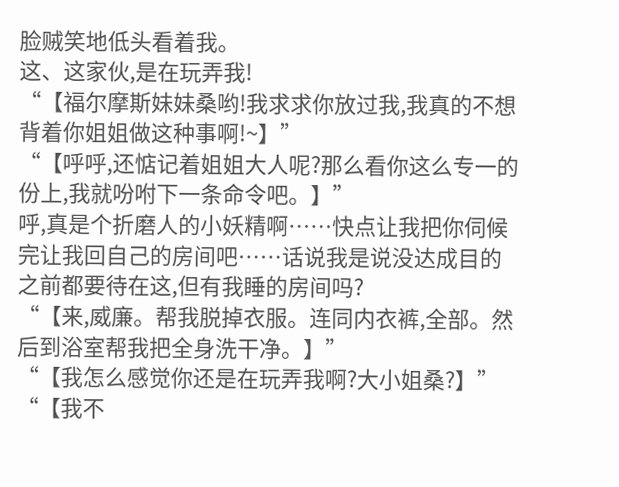脸贼笑地低头看着我。
这、这家伙,是在玩弄我!
“【福尔摩斯妹妹桑哟!我求求你放过我,我真的不想背着你姐姐做这种事啊!~】”
“【呼呼,还惦记着姐姐大人呢?那么看你这么专一的份上,我就吩咐下一条命令吧。】”
呼,真是个折磨人的小妖精啊……快点让我把你伺候完让我回自己的房间吧……话说我是说没达成目的之前都要待在这,但有我睡的房间吗?
“【来,威廉。帮我脱掉衣服。连同内衣裤,全部。然后到浴室帮我把全身洗干净。】”
“【我怎么感觉你还是在玩弄我啊?大小姐桑?】”
“【我不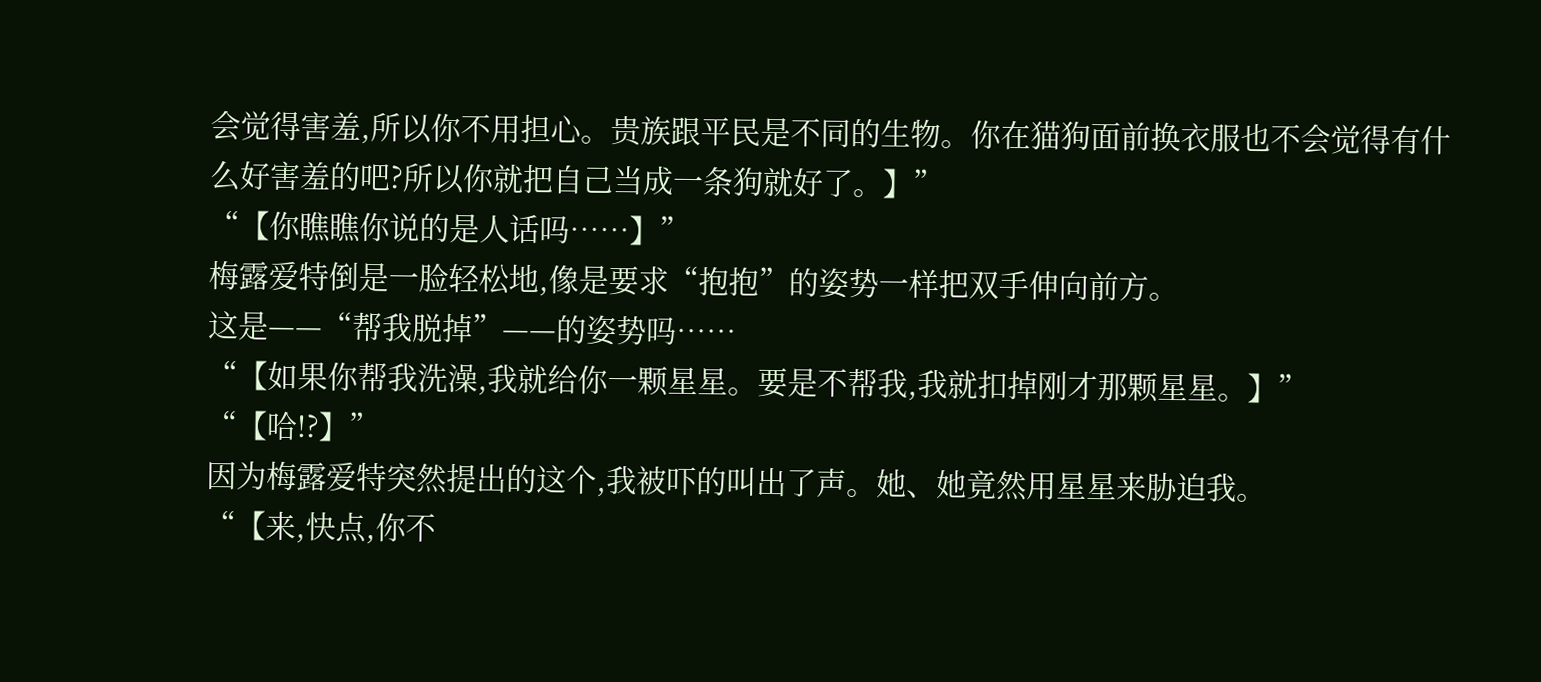会觉得害羞,所以你不用担心。贵族跟平民是不同的生物。你在猫狗面前换衣服也不会觉得有什么好害羞的吧?所以你就把自己当成一条狗就好了。】”
“【你瞧瞧你说的是人话吗……】”
梅露爱特倒是一脸轻松地,像是要求“抱抱”的姿势一样把双手伸向前方。
这是——“帮我脱掉”——的姿势吗……
“【如果你帮我洗澡,我就给你一颗星星。要是不帮我,我就扣掉刚才那颗星星。】”
“【哈!?】”
因为梅露爱特突然提出的这个,我被吓的叫出了声。她、她竟然用星星来胁迫我。
“【来,快点,你不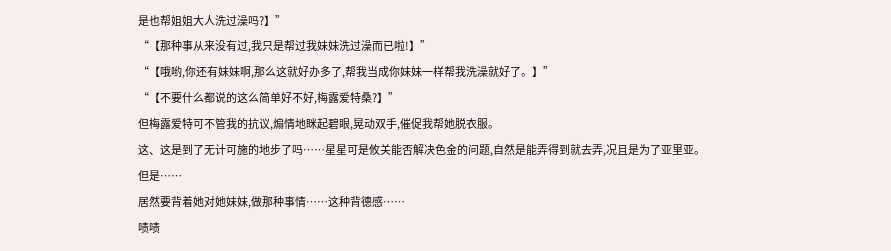是也帮姐姐大人洗过澡吗?】”
“【那种事从来没有过,我只是帮过我妹妹洗过澡而已啦!】”
“【哦哟,你还有妹妹啊,那么这就好办多了,帮我当成你妹妹一样帮我洗澡就好了。】”
“【不要什么都说的这么简单好不好,梅露爱特桑?】”
但梅露爱特可不管我的抗议,煽情地眯起碧眼,晃动双手,催促我帮她脱衣服。
这、这是到了无计可施的地步了吗……星星可是攸关能否解决色金的问题,自然是能弄得到就去弄,况且是为了亚里亚。
但是……
居然要背着她对她妹妹,做那种事情……这种背德感……
啧啧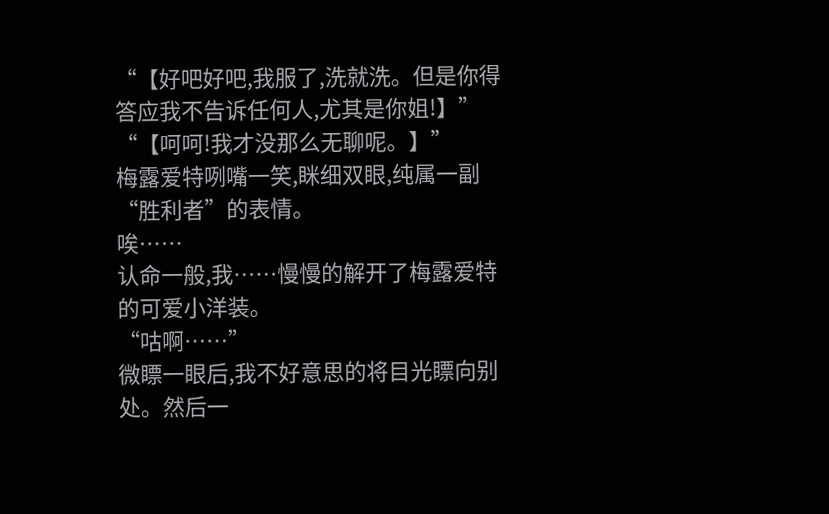“【好吧好吧,我服了,洗就洗。但是你得答应我不告诉任何人,尤其是你姐!】”
“【呵呵!我才没那么无聊呢。】”
梅露爱特咧嘴一笑,眯细双眼,纯属一副“胜利者”的表情。
唉……
认命一般,我……慢慢的解开了梅露爱特的可爱小洋装。
“咕啊……”
微瞟一眼后,我不好意思的将目光瞟向别处。然后一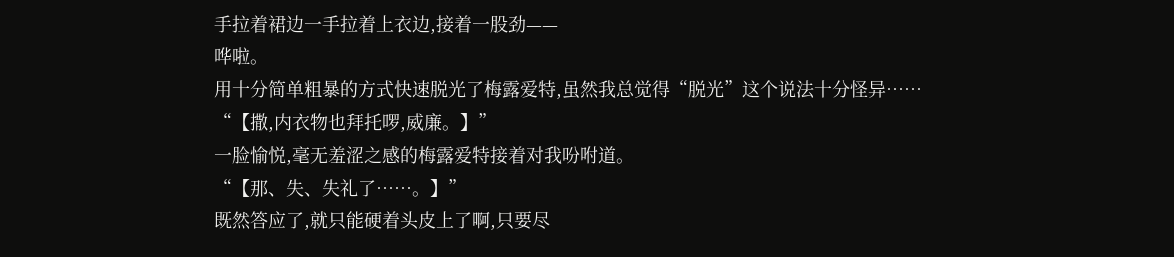手拉着裙边一手拉着上衣边,接着一股劲——
哗啦。
用十分简单粗暴的方式快速脱光了梅露爱特,虽然我总觉得“脱光”这个说法十分怪异……
“【撒,内衣物也拜托啰,威廉。】”
一脸愉悦,毫无羞涩之感的梅露爱特接着对我吩咐道。
“【那、失、失礼了……。】”
既然答应了,就只能硬着头皮上了啊,只要尽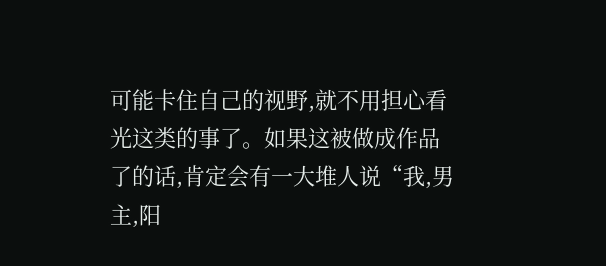可能卡住自己的视野,就不用担心看光这类的事了。如果这被做成作品了的话,肯定会有一大堆人说“我,男主,阳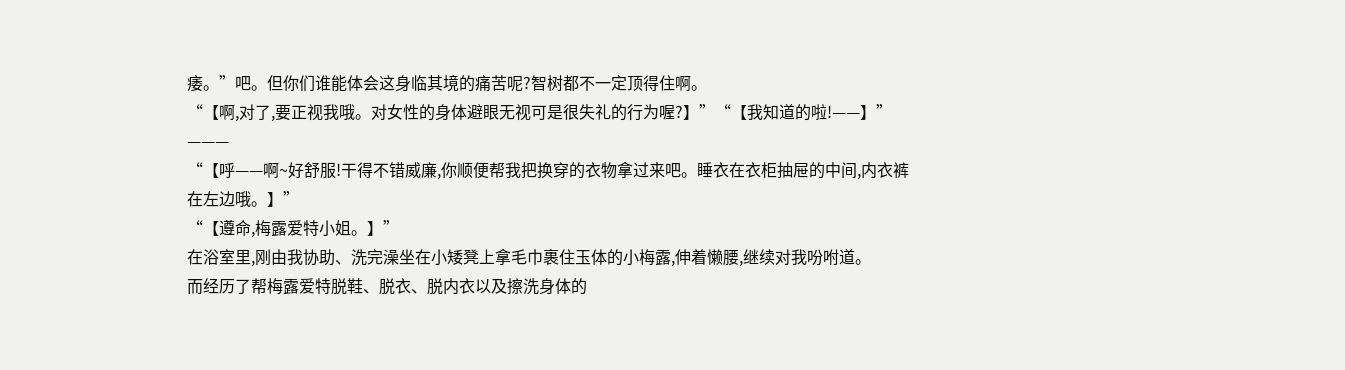痿。”吧。但你们谁能体会这身临其境的痛苦呢?智树都不一定顶得住啊。
“【啊,对了,要正视我哦。对女性的身体避眼无视可是很失礼的行为喔?】”“【我知道的啦!——】”
———
“【呼——啊~好舒服!干得不错威廉,你顺便帮我把换穿的衣物拿过来吧。睡衣在衣柜抽屉的中间,内衣裤在左边哦。】”
“【遵命,梅露爱特小姐。】”
在浴室里,刚由我协助、洗完澡坐在小矮凳上拿毛巾裹住玉体的小梅露,伸着懒腰,继续对我吩咐道。
而经历了帮梅露爱特脱鞋、脱衣、脱内衣以及擦洗身体的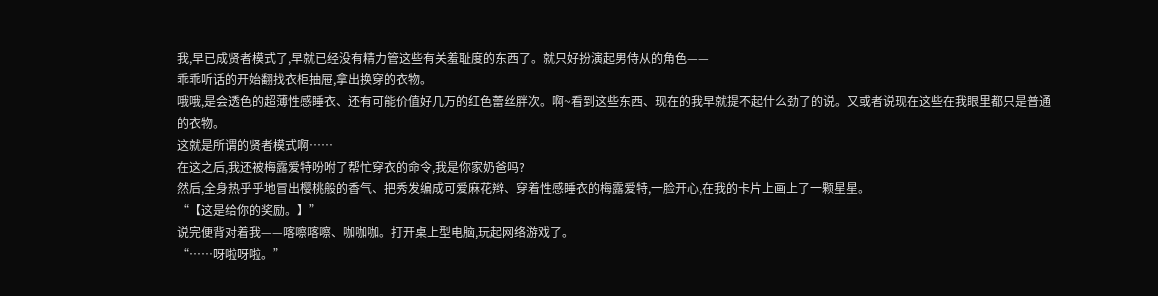我,早已成贤者模式了,早就已经没有精力管这些有关羞耻度的东西了。就只好扮演起男侍从的角色——
乖乖听话的开始翻找衣柜抽屉,拿出换穿的衣物。
哦哦,是会透色的超薄性感睡衣、还有可能价值好几万的红色蕾丝胖次。啊~看到这些东西、现在的我早就提不起什么劲了的说。又或者说现在这些在我眼里都只是普通的衣物。
这就是所谓的贤者模式啊……
在这之后,我还被梅露爱特吩咐了帮忙穿衣的命令,我是你家奶爸吗?
然后,全身热乎乎地冒出樱桃般的香气、把秀发编成可爱麻花辫、穿着性感睡衣的梅露爱特,一脸开心,在我的卡片上画上了一颗星星。
“【这是给你的奖励。】”
说完便背对着我——喀嚓喀嚓、咖咖咖。打开桌上型电脑,玩起网络游戏了。
“……呀啦呀啦。”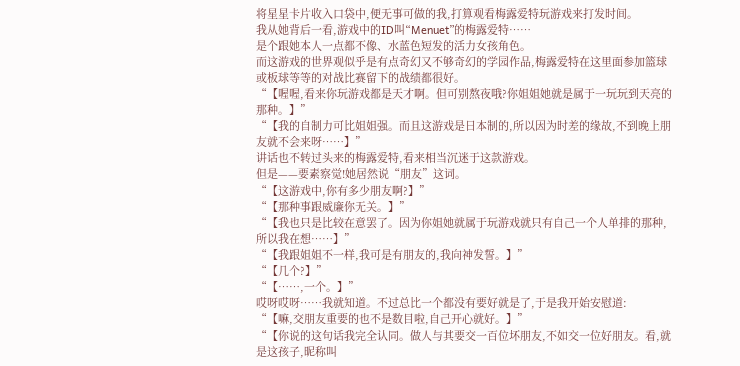将星星卡片收入口袋中,便无事可做的我,打算观看梅露爱特玩游戏来打发时间。
我从她背后一看,游戏中的ID叫“Menuet”的梅露爱特……
是个跟她本人一点都不像、水蓝色短发的活力女孩角色。
而这游戏的世界观似乎是有点奇幻又不够奇幻的学园作品,梅露爱特在这里面参加篮球或板球等等的对战比赛留下的战绩都很好。
“【喔喔,看来你玩游戏都是天才啊。但可别熬夜哦?你姐姐她就是属于一玩玩到天亮的那种。】”
“【我的自制力可比姐姐强。而且这游戏是日本制的,所以因为时差的缘故,不到晚上朋友就不会来呀……】”
讲话也不转过头来的梅露爱特,看来相当沉迷于这款游戏。
但是——要素察觉!她居然说“朋友”这词。
“【这游戏中,你有多少朋友啊?】”
“【那种事跟威廉你无关。】”
“【我也只是比较在意罢了。因为你姐她就属于玩游戏就只有自己一个人单排的那种,所以我在想……】”
“【我跟姐姐不一样,我可是有朋友的,我向神发誓。】”
“【几个?】”
“【……,一个。】”
哎呀哎呀……我就知道。不过总比一个都没有要好就是了,于是我开始安慰道:
“【嘛,交朋友重要的也不是数目啦,自己开心就好。】”
“【你说的这句话我完全认同。做人与其要交一百位坏朋友,不如交一位好朋友。看,就是这孩子,昵称叫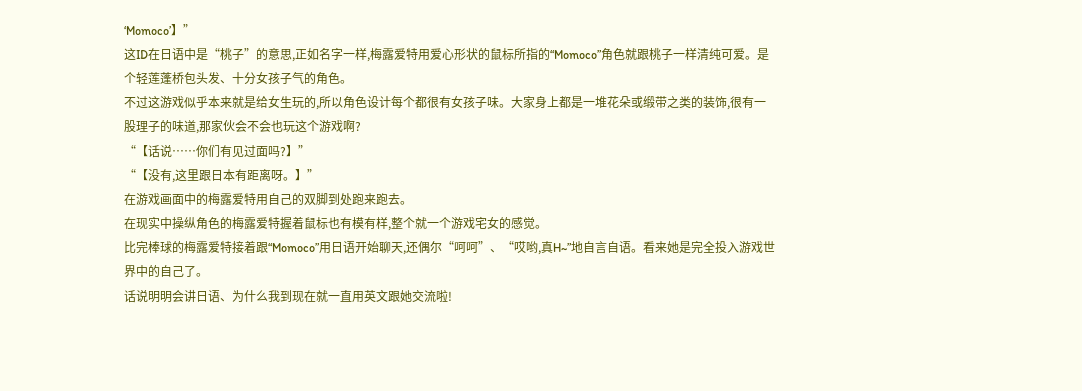‘Momoco’】”
这ID在日语中是“桃子”的意思,正如名字一样,梅露爱特用爱心形状的鼠标所指的“Momoco”角色就跟桃子一样清纯可爱。是个轻莲蓬桥包头发、十分女孩子气的角色。
不过这游戏似乎本来就是给女生玩的,所以角色设计每个都很有女孩子味。大家身上都是一堆花朵或缎带之类的装饰,很有一股理子的味道,那家伙会不会也玩这个游戏啊?
“【话说……你们有见过面吗?】”
“【没有,这里跟日本有距离呀。】”
在游戏画面中的梅露爱特用自己的双脚到处跑来跑去。
在现实中操纵角色的梅露爱特握着鼠标也有模有样,整个就一个游戏宅女的感觉。
比完棒球的梅露爱特接着跟“Momoco”用日语开始聊天,还偶尔“呵呵”、“哎哟,真H~”地自言自语。看来她是完全投入游戏世界中的自己了。
话说明明会讲日语、为什么我到现在就一直用英文跟她交流啦!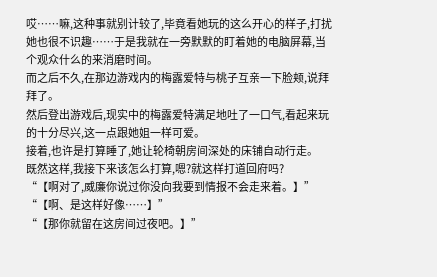哎……嘛,这种事就别计较了,毕竟看她玩的这么开心的样子,打扰她也很不识趣……于是我就在一旁默默的盯着她的电脑屏幕,当个观众什么的来消磨时间。
而之后不久,在那边游戏内的梅露爱特与桃子互亲一下脸颊,说拜拜了。
然后登出游戏后,现实中的梅露爱特满足地吐了一口气,看起来玩的十分尽兴,这一点跟她姐一样可爱。
接着,也许是打算睡了,她让轮椅朝房间深处的床铺自动行走。
既然这样,我接下来该怎么打算,嗯?就这样打道回府吗?
“【啊对了,威廉你说过你没向我要到情报不会走来着。】”
“【啊、是这样好像……】”
“【那你就留在这房间过夜吧。】”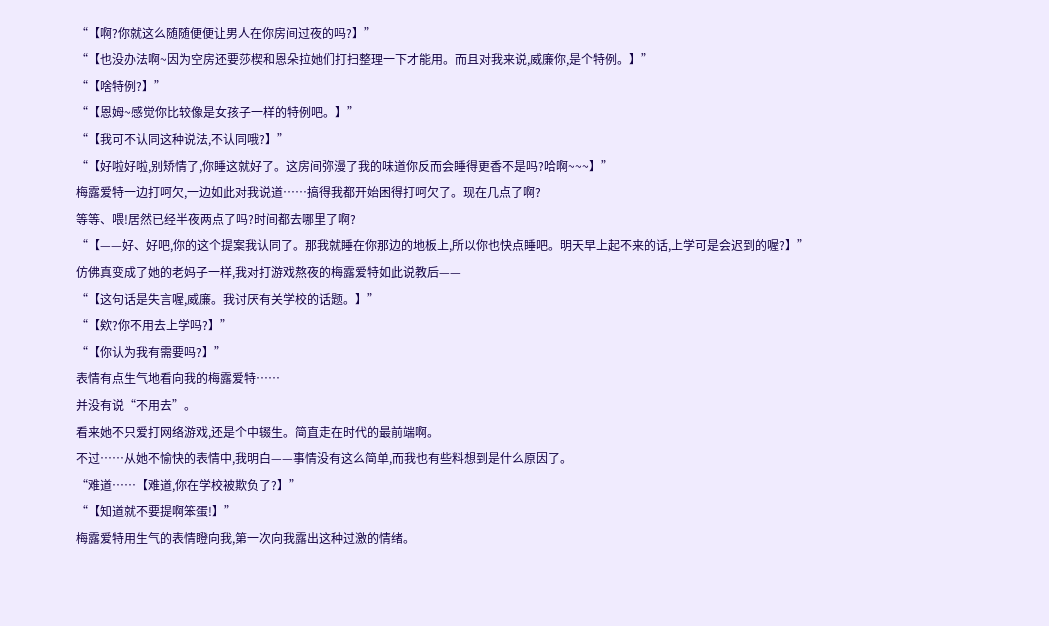“【啊?你就这么随随便便让男人在你房间过夜的吗?】”
“【也没办法啊~因为空房还要莎楔和恩朵拉她们打扫整理一下才能用。而且对我来说,威廉你,是个特例。】”
“【啥特例?】”
“【恩姆~感觉你比较像是女孩子一样的特例吧。】”
“【我可不认同这种说法,不认同哦?】”
“【好啦好啦,别矫情了,你睡这就好了。这房间弥漫了我的味道你反而会睡得更香不是吗?哈啊~~~】”
梅露爱特一边打呵欠,一边如此对我说道……搞得我都开始困得打呵欠了。现在几点了啊?
等等、喂!居然已经半夜两点了吗?时间都去哪里了啊?
“【——好、好吧,你的这个提案我认同了。那我就睡在你那边的地板上,所以你也快点睡吧。明天早上起不来的话,上学可是会迟到的喔?】”
仿佛真变成了她的老妈子一样,我对打游戏熬夜的梅露爱特如此说教后——
“【这句话是失言喔,威廉。我讨厌有关学校的话题。】”
“【欸?你不用去上学吗?】”
“【你认为我有需要吗?】”
表情有点生气地看向我的梅露爱特……
并没有说“不用去”。
看来她不只爱打网络游戏,还是个中辍生。简直走在时代的最前端啊。
不过……从她不愉快的表情中,我明白——事情没有这么简单,而我也有些料想到是什么原因了。
“难道……【难道,你在学校被欺负了?】”
“【知道就不要提啊笨蛋!】”
梅露爱特用生气的表情瞪向我,第一次向我露出这种过激的情绪。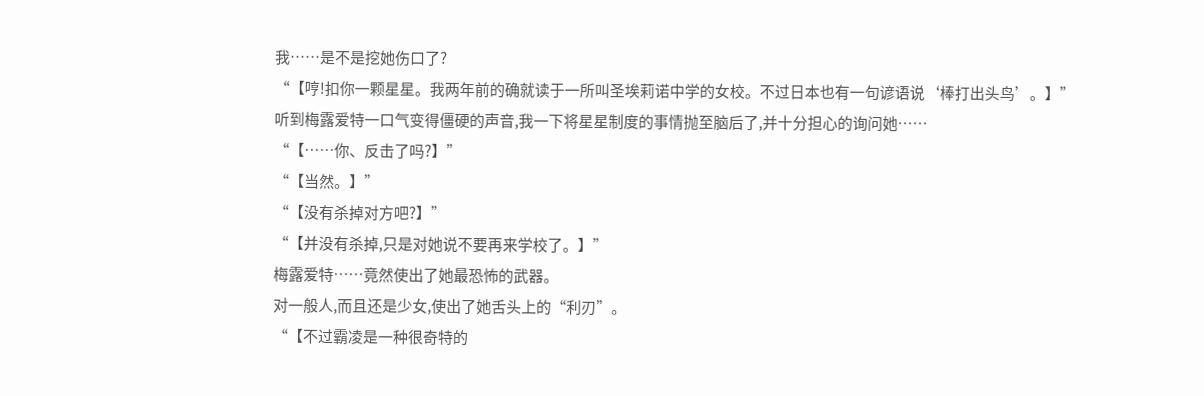我……是不是挖她伤口了?
“【哼!扣你一颗星星。我两年前的确就读于一所叫圣埃莉诺中学的女校。不过日本也有一句谚语说‘棒打出头鸟’。】”
听到梅露爱特一口气变得僵硬的声音,我一下将星星制度的事情抛至脑后了,并十分担心的询问她……
“【……你、反击了吗?】”
“【当然。】”
“【没有杀掉对方吧?】”
“【并没有杀掉,只是对她说不要再来学校了。】”
梅露爱特……竟然使出了她最恐怖的武器。
对一般人,而且还是少女,使出了她舌头上的“利刃”。
“【不过霸凌是一种很奇特的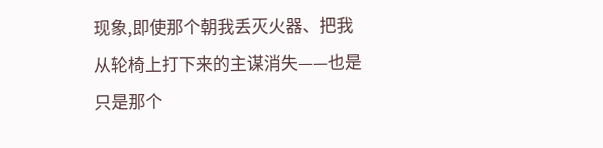现象,即使那个朝我丢灭火器、把我从轮椅上打下来的主谋消失——也是只是那个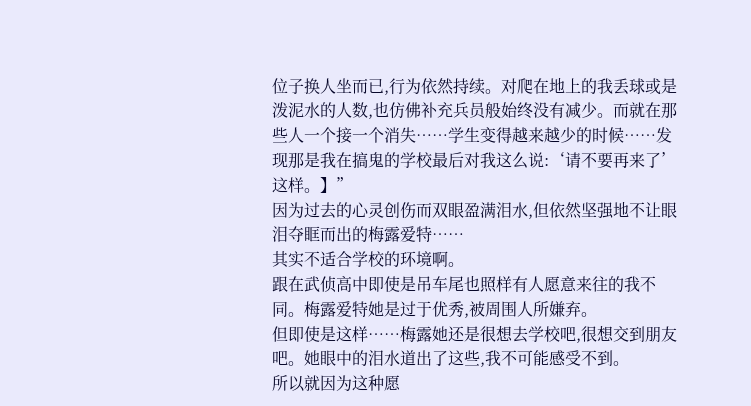位子换人坐而已,行为依然持续。对爬在地上的我丢球或是泼泥水的人数,也仿佛补充兵员般始终没有减少。而就在那些人一个接一个消失……学生变得越来越少的时候……发现那是我在搞鬼的学校最后对我这么说:‘请不要再来了’这样。】”
因为过去的心灵创伤而双眼盈满泪水,但依然坚强地不让眼泪夺眶而出的梅露爱特……
其实不适合学校的环境啊。
跟在武侦高中即使是吊车尾也照样有人愿意来往的我不同。梅露爱特她是过于优秀,被周围人所嫌弃。
但即使是这样……梅露她还是很想去学校吧,很想交到朋友吧。她眼中的泪水道出了这些,我不可能感受不到。
所以就因为这种愿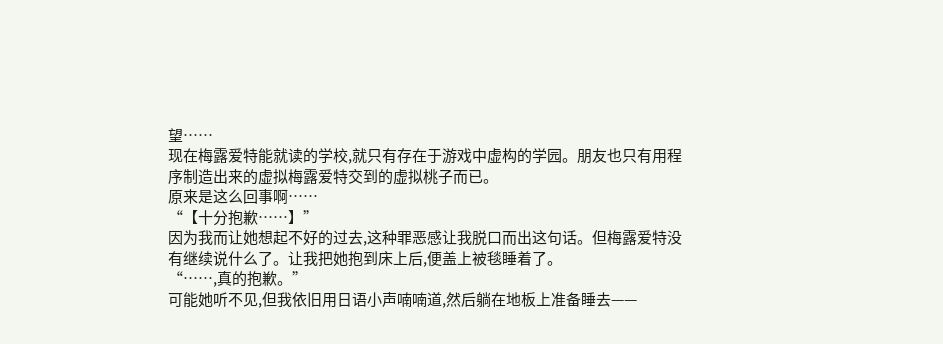望……
现在梅露爱特能就读的学校,就只有存在于游戏中虚构的学园。朋友也只有用程序制造出来的虚拟梅露爱特交到的虚拟桃子而已。
原来是这么回事啊……
“【十分抱歉……】”
因为我而让她想起不好的过去,这种罪恶感让我脱口而出这句话。但梅露爱特没有继续说什么了。让我把她抱到床上后,便盖上被毯睡着了。
“……,真的抱歉。”
可能她听不见,但我依旧用日语小声喃喃道,然后躺在地板上准备睡去——